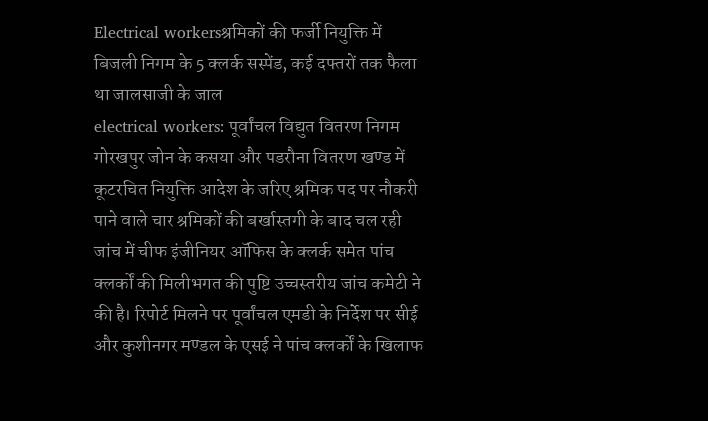Electrical workersश्रमिकों की फर्जी नियुक्ति में बिजली निगम के 5 क्लर्क सस्पेंड, कई दफ्तरों तक फैला था जालसाजी के जाल
electrical workers: पूर्वांचल विद्युत वितरण निगम गोरखपुर जोन के कसया और पडरौना वितरण खण्ड में कूटरचित नियुक्ति आदेश के जरिए श्रमिक पद पर नौकरी पाने वाले चार श्रमिकों की बर्खास्तगी के बाद चल रही जांच में चीफ इंजीनियर ऑफिस के क्लर्क समेत पांच क्लर्कों की मिलीभगत की पुष्टि उच्चस्तरीय जांच कमेटी ने की है। रिपोर्ट मिलने पर पूर्वांचल एमडी के निर्देश पर सीई और कुशीनगर मण्डल के एसई ने पांच क्लर्कों के खिलाफ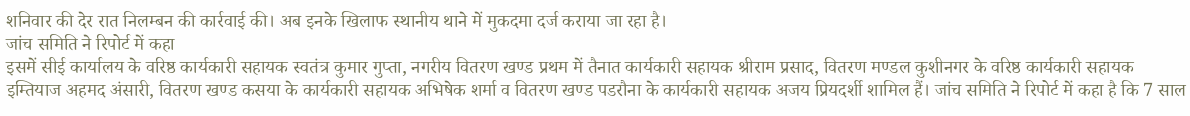शनिवार की देर रात निलम्बन की कार्रवाई की। अब इनके खिलाफ स्थानीय थाने में मुकदमा दर्ज कराया जा रहा है।
जांच समिति ने रिपोर्ट में कहा
इसमें सीई कार्यालय के वरिष्ठ कार्यकारी सहायक स्वतंत्र कुमार गुप्ता, नगरीय वितरण खण्ड प्रथम में तैनात कार्यकारी सहायक श्रीराम प्रसाद, वितरण मण्डल कुशीनगर के वरिष्ठ कार्यकारी सहायक इम्तियाज अहमद अंसारी, वितरण खण्ड कसया के कार्यकारी सहायक अभिषेक शर्मा व वितरण खण्ड पडरौना के कार्यकारी सहायक अजय प्रियदर्शी शामिल हैं। जांच समिति ने रिपोर्ट में कहा है कि 7 साल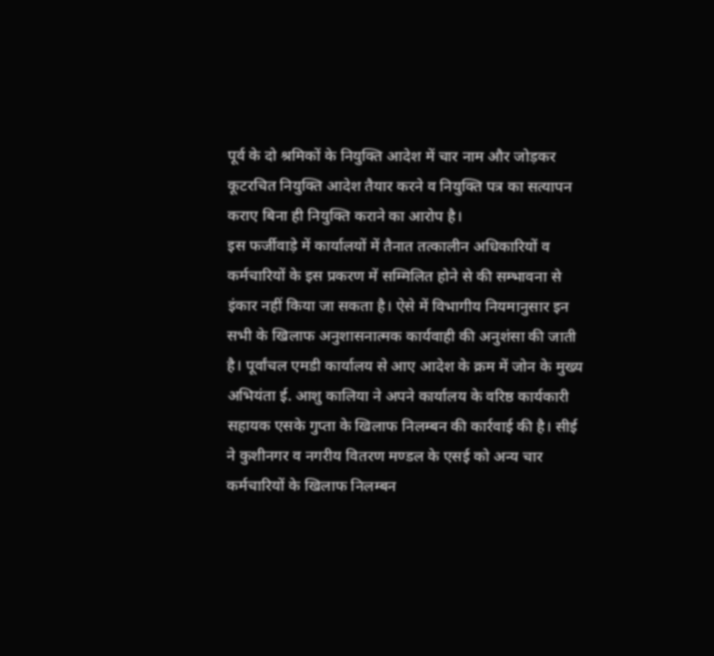पूर्व के दो श्रमिकों के नियुक्ति आदेश में चार नाम और जोड़कर कूटरचित नियुक्ति आदेश तैयार करने व नियुक्ति पत्र का सत्यापन कराए बिना ही नियुक्ति कराने का आरोप है।
इस फर्जीवाड़े में कार्यालयों में तैनात तत्कालीन अधिकारियों व कर्मचारियों के इस प्रकरण में सम्मिलित होने से की सम्भावना से इंकार नहीं किया जा सकता है। ऐसे में विभागीय नियमानुसार इन सभी के खिलाफ अनुशासनात्मक कार्यवाही की अनुशंसा की जाती है। पूर्वांचल एमडी कार्यालय से आए आदेश के क्रम में जोन के मुख्य अभियंता ई. आशु कालिया ने अपने कार्यालय के वरिष्ठ कार्यकारी सहायक एसके गुप्ता के खिलाफ निलम्बन की कार्रवाई की है। सीई ने कुशीनगर व नगरीय वितरण मण्डल के एसई को अन्य चार कर्मचारियों के खिलाफ निलम्बन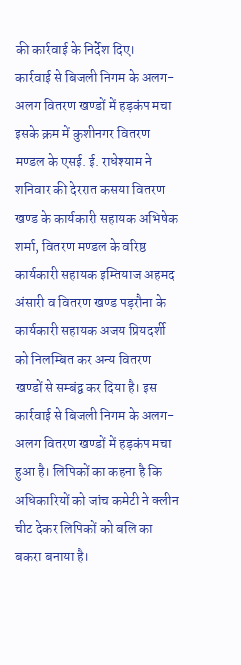की कार्रवाई के निर्देश दिए।
कार्रवाई से बिजली निगम के अलग-अलग वितरण खण्डों में हड़कंप मचा
इसके क्रम में कुशीनगर वितरण मण्डल के एसई. ई. राधेश्याम ने शनिवार की देररात कसया वितरण खण्ड के कार्यकारी सहायक अभिषेक शर्मा, वितरण मण्डल के वरिष्ठ कार्यकारी सहायक इम्तियाज अहमद अंसारी व वितरण खण्ड पड़रौना के कार्यकारी सहायक अजय प्रियदर्शी को निलम्बित कर अन्य वितरण खण्डों से सम्बंद्व कर दिया है। इस कार्रवाई से बिजली निगम के अलग-अलग वितरण खण्डों में हड़कंप मचा हुआ है। लिपिकों का कहना है कि अधिकारियों को जांच कमेटी ने क्लीन चीट देकर लिपिकों को बलि का बकरा बनाया है।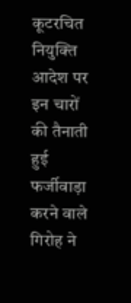कूटरचित नियुक्ति आदेश पर इन चारों की तैनाती हुई
फर्जीवाड़ा करने वाले गिरोह ने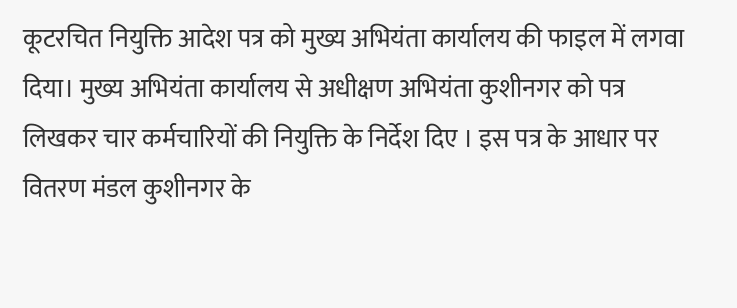कूटरचित नियुक्ति आदेश पत्र को मुख्य अभियंता कार्यालय की फाइल में लगवा दिया। मुख्य अभियंता कार्यालय से अधीक्षण अभियंता कुशीनगर को पत्र लिखकर चार कर्मचारियों की नियुक्ति के निर्देश दिए । इस पत्र के आधार पर वितरण मंडल कुशीनगर के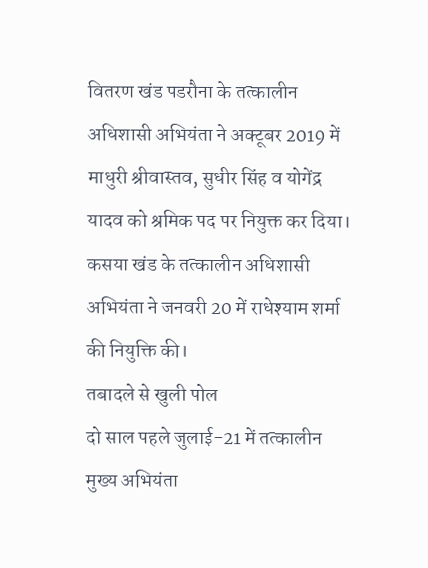वितरण खंड पडरौना के तत्कालीन अधिशासी अभियंता ने अक्टूबर 2019 में माधुरी श्रीवास्तव, सुधीर सिंह व योगेंद्र यादव को श्रमिक पद पर नियुक्त कर दिया। कसया खंड के तत्कालीन अधिशासी अभियंता ने जनवरी 20 में राधेश्याम शर्मा की नियुक्ति की।
तबादले से खुली पोल
दो साल पहले जुलाई-21 में तत्कालीन मुख्य अभियंता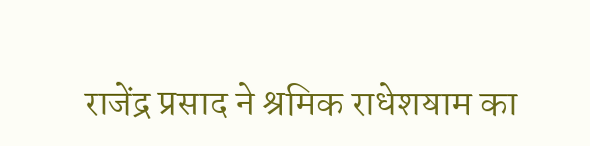राजेंद्र प्रसाद ने श्रमिक राधेशॺाम का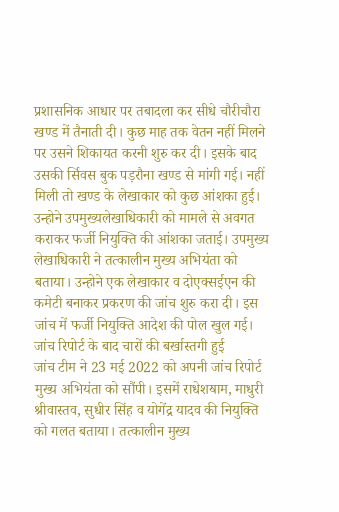प्रशासनिक आधार पर तबादला कर सीधे चौरीचौरा खण्ड में तैनाती दी। कुछ माह तक वेतन नहीं मिलने पर उसने शिकायत करनी शुरु कर दी। इसके बाद उसकी र्सिवस बुक पड़रौना खण्ड से मांगी गई। नहीं मिली तो खण्ड के लेखाकार को कुछ आंशका हुई। उन्होने उपमुख्यलेखाधिकारी को मामले से अवगत कराकर फर्जी नियुक्ति की आंशका जताई। उपमुख्य लेखाधिकारी ने तत्कालीन मुख्य अभियंता को बताया। उन्होने एक लेखाकार व दोएक्सईएन की कमेटी बनाकर प्रकरण की जांच शुरु करा दी। इस जांच में फर्जी नियुक्ति आदेश की पोल खुल गई।
जांच रिपोर्ट के बाद चारों की बर्खास्तगी हुई
जांच टीम ने 23 मई 2022 को अपनी जांच रिपोर्ट मुख्य अभियंता को सौंपी। इसमें राधेशॺाम, माधुरी श्रीवास्तव, सुधीर सिंह व योगेंद्र यादव की नियुक्ति को गलत बताया। तत्कालीन मुख्य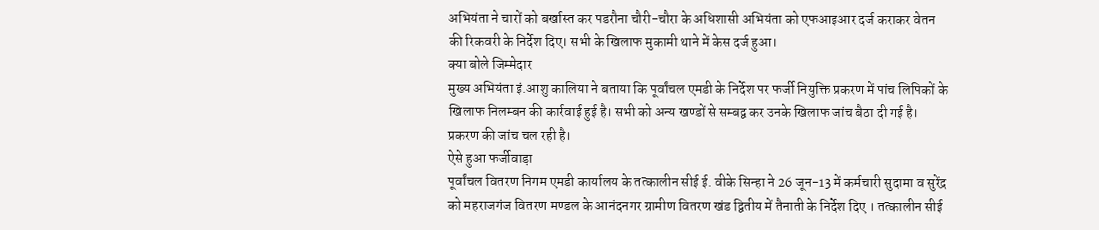अभियंता ने चारों को बर्खास्त कर पडरौना चौरी-चौरा के अधिशासी अभियंता को एफआइआर दर्ज कराकर वेतन की रिकवरी के निर्देश दिए। सभी के खिलाफ मुकामी थाने में केस दर्ज हुआ।
क्या बोले जिम्मेदार
मुख्य अभियंता इं.आशु कालिया ने बताया कि पूर्वांचल एमडी के निर्देश पर फर्जी नियुक्ति प्रकरण में पांच लिपिकों के खिलाफ निलम्बन की कार्रवाई हुई है। सभी को अन्य खण्डों से सम्बद्व कर उनके खिलाफ जांच बैठा दी गई है। प्रकरण की जांच चल रही है।
ऐसे हुआ फर्जीवाड़ा
पूर्वांचल वितरण निगम एमडी कार्यालय के तत्कालीन सीई ई. वीके सिन्हा ने 26 जून-13 में कर्मचारी सुदामा व सुरेंद्र को महराजगंज वितरण मण्डल के आनंदनगर ग्रामीण वितरण खंड द्वितीय में तैनाती के निर्देश दिए । तत्कालीन सीई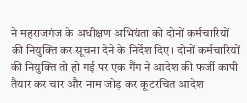ने महराजगंज के अधीक्षण अभियंता को दोनों कर्मचारियों की नियुक्ति कर सूचना देने के निर्देश दिए। दोनों कर्मचारियों की नियुक्ति तो हो गई पर एक गैंग ने आदेश की फर्जी कापी तैयार कर चार और नाम जोड़ कर कूटरचित आदेश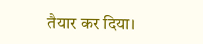तैयार कर दिया।